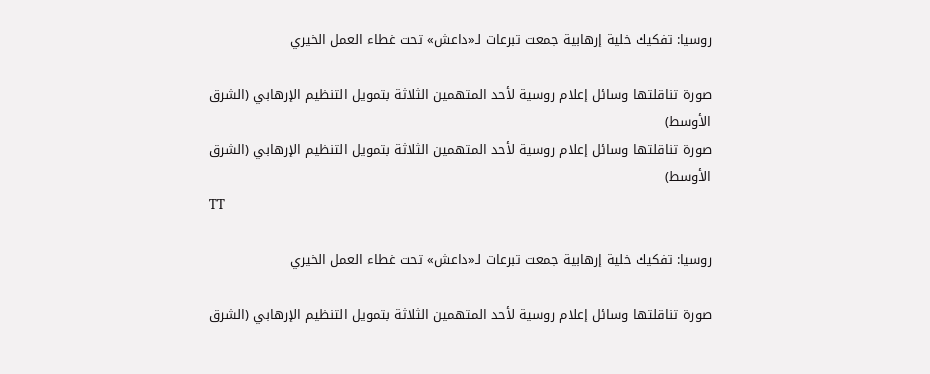روسيا: تفكيك خلية إرهابية جمعت تبرعات لـ«داعش» تحت غطاء العمل الخيري

صورة تناقلتها وسائل إعلام روسية لأحد المتهمين الثلاثة بتمويل التنظيم الإرهابي (الشرق الأوسط)
صورة تناقلتها وسائل إعلام روسية لأحد المتهمين الثلاثة بتمويل التنظيم الإرهابي (الشرق الأوسط)
TT

روسيا: تفكيك خلية إرهابية جمعت تبرعات لـ«داعش» تحت غطاء العمل الخيري

صورة تناقلتها وسائل إعلام روسية لأحد المتهمين الثلاثة بتمويل التنظيم الإرهابي (الشرق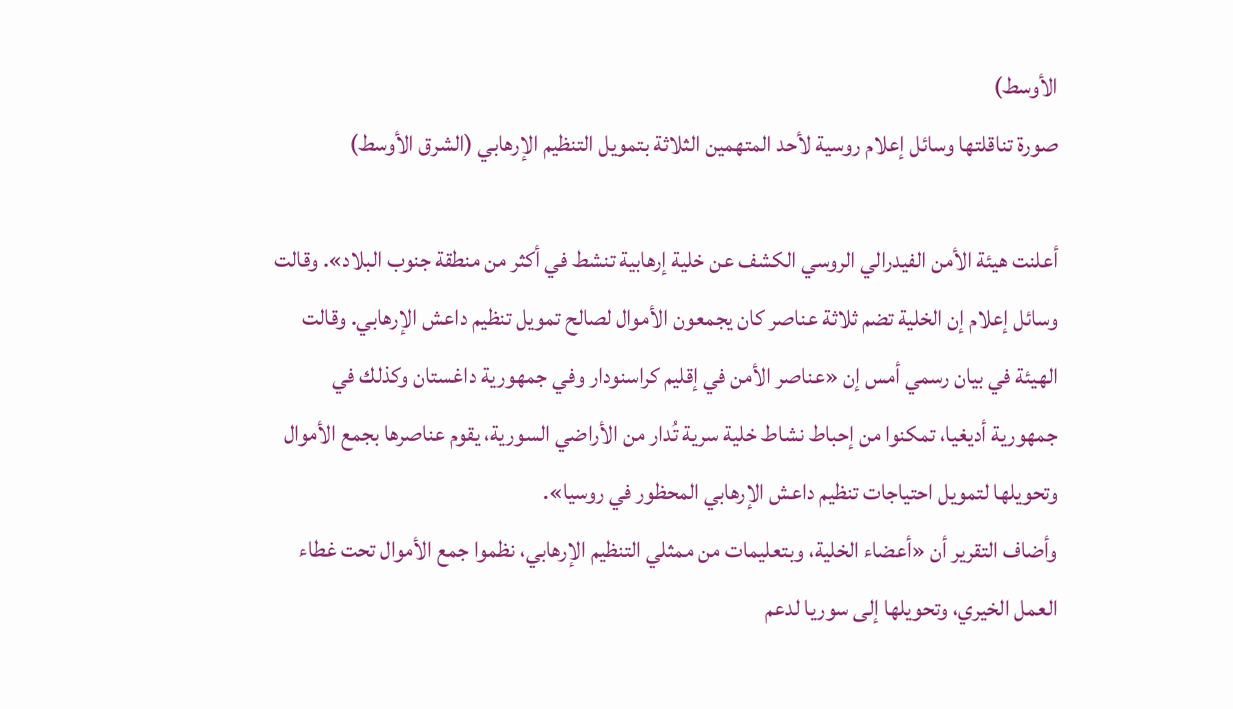الأوسط)
صورة تناقلتها وسائل إعلام روسية لأحد المتهمين الثلاثة بتمويل التنظيم الإرهابي (الشرق الأوسط)

أعلنت هيئة الأمن الفيدرالي الروسي الكشف عن خلية إرهابية تنشط في أكثر من منطقة جنوب البلاد». وقالت وسائل إعلام إن الخلية تضم ثلاثة عناصر كان يجمعون الأموال لصالح تمويل تنظيم داعش الإرهابي. وقالت الهيئة في بيان رسمي أمس إن «عناصر الأمن في إقليم كراسنودار وفي جمهورية داغستان وكذلك في جمهورية أديغيا، تمكنوا من إحباط نشاط خلية سرية تُدار من الأراضي السورية، يقوم عناصرها بجمع الأموال وتحويلها لتمويل احتياجات تنظيم داعش الإرهابي المحظور في روسيا».
وأضاف التقرير أن «أعضاء الخلية، وبتعليمات من ممثلي التنظيم الإرهابي، نظموا جمع الأموال تحت غطاء العمل الخيري، وتحويلها إلى سوريا لدعم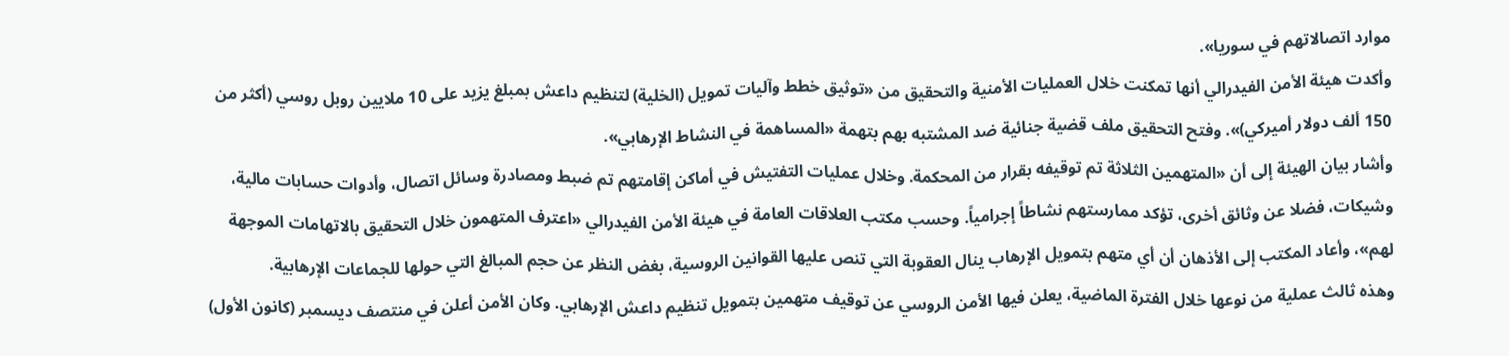موارد اتصالاتهم في سوريا».
وأكدت هيئة الأمن الفيدرالي أنها تمكنت خلال العمليات الأمنية والتحقيق من «توثيق خطط وآليات تمويل (الخلية) لتنظيم داعش بمبلغ يزيد على 10 ملايين روبل روسي (أكثر من 150 ألف دولار أميركي)». وفتح التحقيق ملف قضية جنائية ضد المشتبه بهم بتهمة «المساهمة في النشاط الإرهابي».
وأشار بيان الهيئة إلى أن «المتهمين الثلاثة تم توقيفه بقرار من المحكمة. وخلال عمليات التفتيش في أماكن إقامتهم تم ضبط ومصادرة وسائل اتصال، وأدوات حسابات مالية، وشيكات، فضلا عن وثائق أخرى، تؤكد ممارستهم نشاطاً إجرامياً. وحسب مكتب العلاقات العامة في هيئة الأمن الفيدرالي «اعترف المتهمون خلال التحقيق بالاتهامات الموجهة لهم»، وأعاد المكتب إلى الأذهان أن أي متهم بتمويل الإرهاب ينال العقوبة التي تنص عليها القوانين الروسية، بغض النظر عن حجم المبالغ التي حولها للجماعات الإرهابية.
وهذه ثالث عملية من نوعها خلال الفترة الماضية، يعلن فيها الأمن الروسي عن توقيف متهمين بتمويل تنظيم داعش الإرهابي. وكان الأمن أعلن في منتصف ديسمبر (كانون الأول)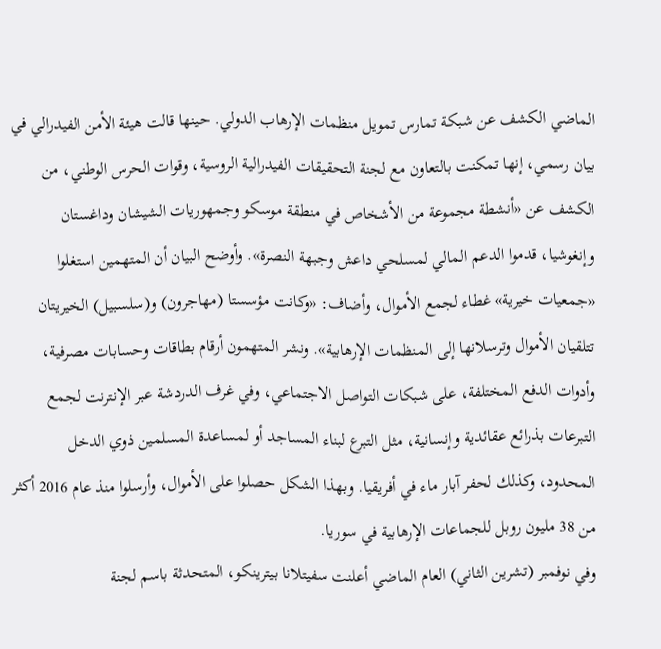الماضي الكشف عن شبكة تمارس تمويل منظمات الإرهاب الدولي. حينها قالت هيئة الأمن الفيدرالي في بيان رسمي، إنها تمكنت بالتعاون مع لجنة التحقيقات الفيدرالية الروسية، وقوات الحرس الوطني، من الكشف عن «أنشطة مجموعة من الأشخاص في منطقة موسكو وجمهوريات الشيشان وداغستان وإنغوشيا، قدموا الدعم المالي لمسلحي داعش وجبهة النصرة». وأوضح البيان أن المتهمين استغلوا «جمعيات خيرية» غطاء لجمع الأموال، وأضاف: «وكانت مؤسستا (مهاجرون) و(سلسبيل) الخيريتان تتلقيان الأموال وترسلانها إلى المنظمات الإرهابية». ونشر المتهمون أرقام بطاقات وحسابات مصرفية، وأدوات الدفع المختلفة، على شبكات التواصل الاجتماعي، وفي غرف الدردشة عبر الإنترنت لجمع التبرعات بذرائع عقائدية وإنسانية، مثل التبرع لبناء المساجد أو لمساعدة المسلمين ذوي الدخل المحدود، وكذلك لحفر آبار ماء في أفريقيا. وبهذا الشكل حصلوا على الأموال، وأرسلوا منذ عام 2016 أكثر من 38 مليون روبل للجماعات الإرهابية في سوريا.
وفي نوفمبر (تشرين الثاني) العام الماضي أعلنت سفيتلانا بيترينكو، المتحدثة باسم لجنة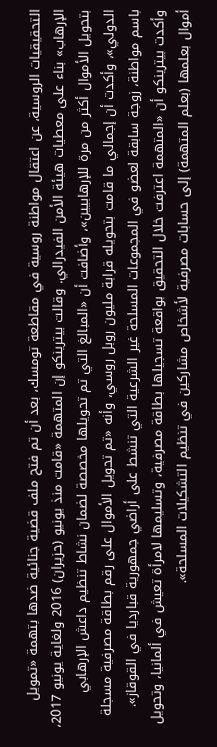التحقيقيات الروسية، عن اعتقال مواطنة روسية في مقاطعة تومسك، بعد أن تم فتح ملف قضية جنائية ضدها بتهمة «تمويل الإرهاب» بناء على معطيات هيئة الأمن الفيدرالي. وقالت بيترينكو إن المتهمة «قامت منذ يونيو (حزيران) 2016 ولغاية يونيو 2017، بتحويل الأموال أكثر من مرة للإرهابيين»، وأضافت أن «المبالغ التي تم تحويلها مخصصة لضمان نشاط تنظيم داعش الإرهابي الدولي»، وأكدت أن إجمالي ما قامت بتحويله قرابة مليون روبل روسي، وأنه «تم تحويل الأموال على رقم بطاقة مصرفية مسجلة باسم مواطنة، زوجة سابقة لعضو في المجموعات المسلحة غير الشرعية التي تنشط على أراضي جمهورية قبارديا في القوقاز».
وأكدت بيترينكو أن «المتهمة اعترفت خلال التحقيق بواقعة تسجيلها بطاقة مصرفية، وتسليمها لامرأة تعيش في ألمانيا، وتحويل أموال بعلمها (بعلم المتهمة) إلى حسابات مصرفية لأشخاص مشاركين في تنظيم التشكيلات المسلحة».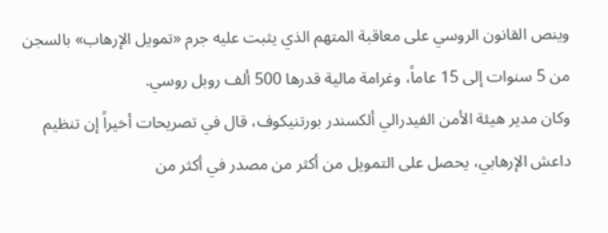وينص القانون الروسي على معاقبة المتهم الذي يثبت عليه جرم «تمويل الإرهاب» بالسجن من 5 سنوات إلى 15 عاماً، وغرامة مالية قدرها 500 ألف روبل روسي.
وكان مدير هيئة الأمن الفيدرالي ألكسندر بورتنيكوف، قال في تصريحات أخيراً إن تنظيم داعش الإرهابي، يحصل على التمويل من أكثر من مصدر في أكثر من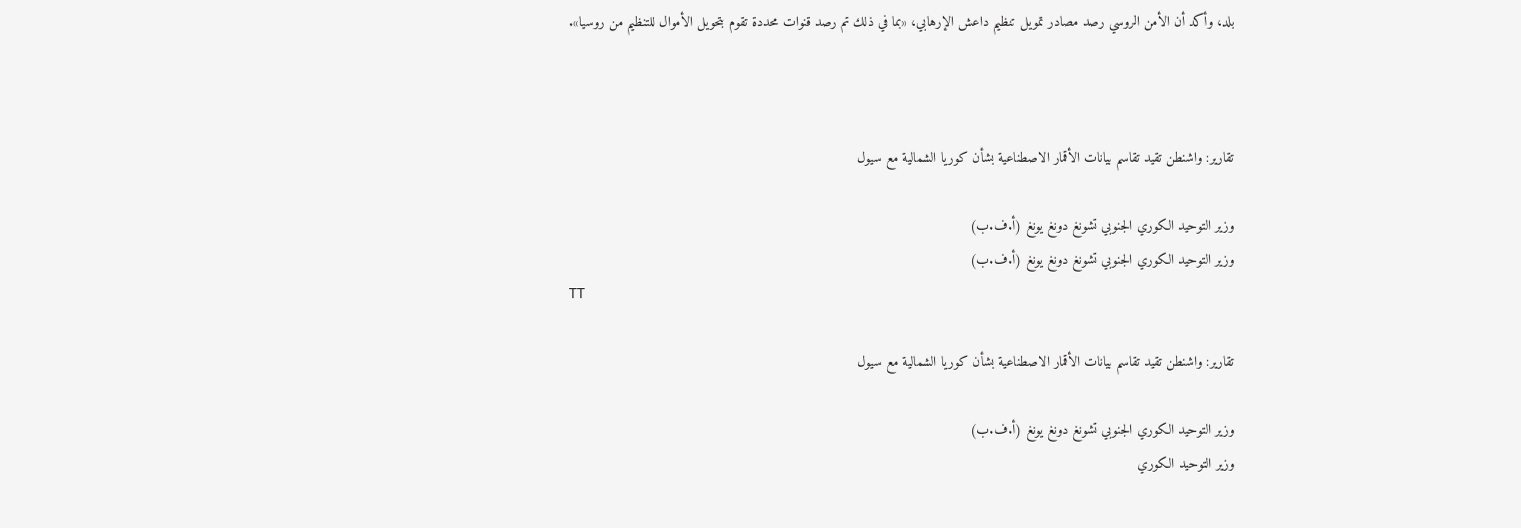بلد، وأكد أن الأمن الروسي رصد مصادر تمويل تنظيم داعش الإرهابي، «بما في ذلك تم رصد قنوات محددة تقوم بتحويل الأموال للتنظيم من روسيا».



تقارير: واشنطن تقيد تقاسم بيانات الأقمار الاصطناعية بشأن كوريا الشمالية مع سيول

وزير التوحيد الكوري الجنوبي تشونغ دونغ يونغ (أ.ف.ب)
وزير التوحيد الكوري الجنوبي تشونغ دونغ يونغ (أ.ف.ب)
TT

تقارير: واشنطن تقيد تقاسم بيانات الأقمار الاصطناعية بشأن كوريا الشمالية مع سيول

وزير التوحيد الكوري الجنوبي تشونغ دونغ يونغ (أ.ف.ب)
وزير التوحيد الكوري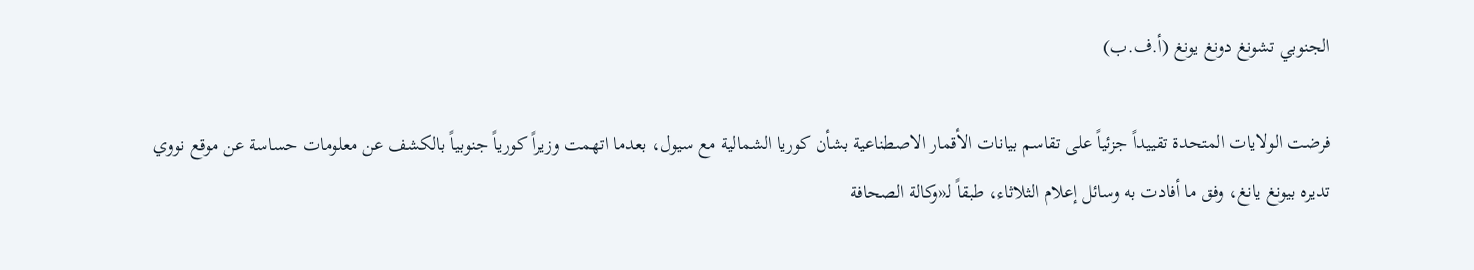الجنوبي تشونغ دونغ يونغ (أ.ف.ب)

فرضت الولايات المتحدة تقييداً جزئياً على تقاسم بيانات الأقمار الاصطناعية بشأن كوريا الشمالية مع سيول، بعدما اتهمت وزيراً كورياً جنوبياً بالكشف عن معلومات حساسة عن موقع نووي تديره بيونغ يانغ، وفق ما أفادت به وسائل إعلام الثلاثاء، طبقاً لـ«وكالة الصحافة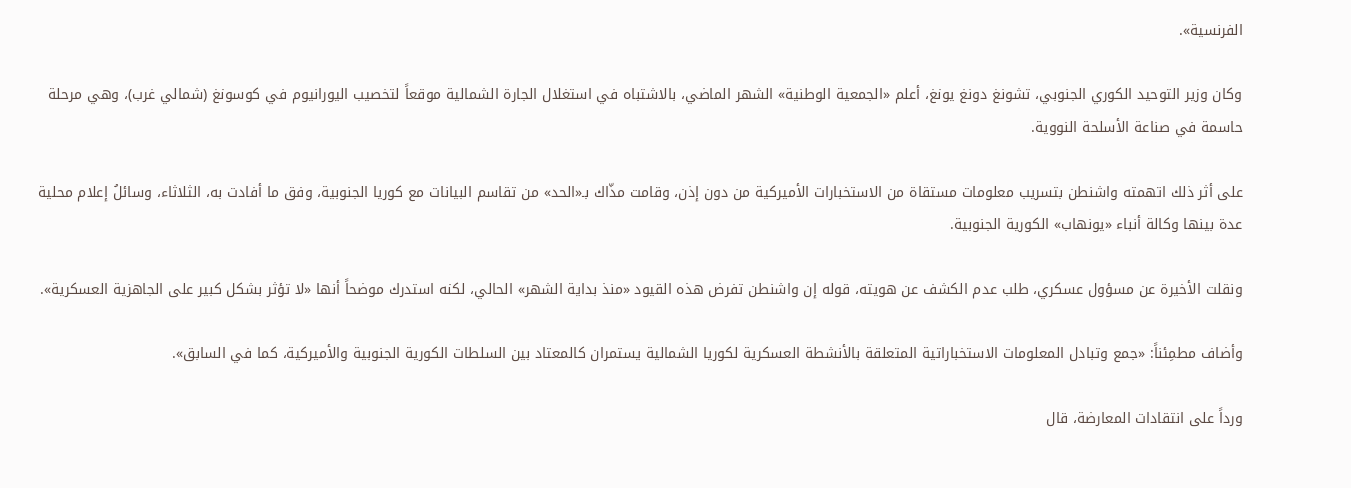الفرنسية».

وكان وزير التوحيد الكوري الجنوبي، تشونغ دونغ يونغ، أعلم «الجمعية الوطنية» الشهر الماضي، بالاشتباه في استغلال الجارة الشمالية موقعاً لتخصيب اليورانيوم في كوسونغ (شمالي غرب)، وهي مرحلة حاسمة في صناعة الأسلحة النووية.

على أثر ذلك اتهمته واشنطن بتسريب معلومات مستقاة من الاستخبارات الأميركية من دون إذن، وقامت مذّاك بـ«الحد» من تقاسم البيانات مع كوريا الجنوبية، وفق ما أفادت به، الثلاثاء، وسائلُ إعلام محلية عدة بينها وكالة أنباء «يونهاب» الكورية الجنوبية.

ونقلت الأخيرة عن مسؤول عسكري، طلب عدم الكشف عن هويته، قوله إن واشنطن تفرض هذه القيود «منذ بداية الشهر» الحالي، لكنه استدرك موضحاً أنها «لا تؤثر بشكل كبير على الجاهزية العسكرية».

وأضاف مطمِئناً: «جمع وتبادل المعلومات الاستخباراتية المتعلقة بالأنشطة العسكرية لكوريا الشمالية يستمران كالمعتاد بين السلطات الكورية الجنوبية والأميركية، كما في السابق».

ورداً على انتقادات المعارضة، قال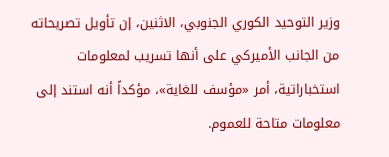وزير التوحيد الكوري الجنوبي، الاثنين، إن تأويل تصريحاته من الجانب الأميركي على أنها تسريب لمعلومات استخباراتية، أمر «مؤسف للغاية»، مؤكداً أنه استند إلى معلومات متاحة للعموم.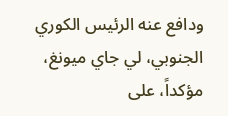ودافع عنه الرئيس الكوري الجنوبي، لي جاي ميونغ، مؤكداً، على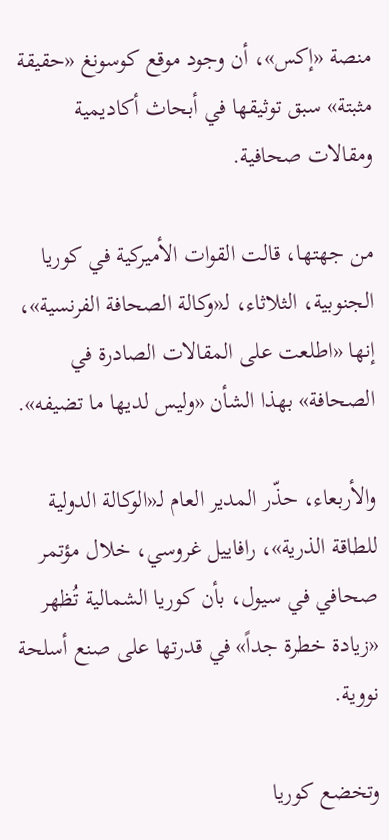منصة «إكس»، أن وجود موقع كوسونغ «حقيقة مثبتة» سبق توثيقها في أبحاث أكاديمية ومقالات صحافية.

من جهتها، قالت القوات الأميركية في كوريا الجنوبية، الثلاثاء، لـ«وكالة الصحافة الفرنسية»، إنها «اطلعت على المقالات الصادرة في الصحافة» بهذا الشأن «وليس لديها ما تضيفه».

والأربعاء، حذّر المدير العام لـ«الوكالة الدولية للطاقة الذرية»، رافاييل غروسي، خلال مؤتمر صحافي في سيول، بأن كوريا الشمالية تُظهر «زيادة خطرة جداً» في قدرتها على صنع أسلحة نووية.

وتخضع كوريا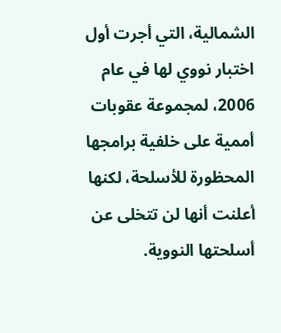الشمالية، التي أجرت أول اختبار نووي لها في عام 2006، لمجموعة عقوبات أممية على خلفية برامجها المحظورة للأسلحة، لكنها أعلنت أنها لن تتخلى عن أسلحتها النووية.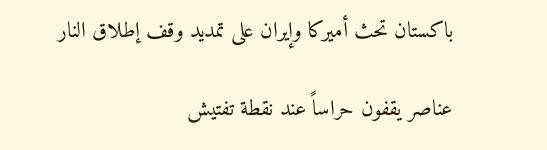باكستان تحث أميركا وإيران على تمديد وقف إطلاق النار

عناصر يقفون حراساً عند نقطة تفتيش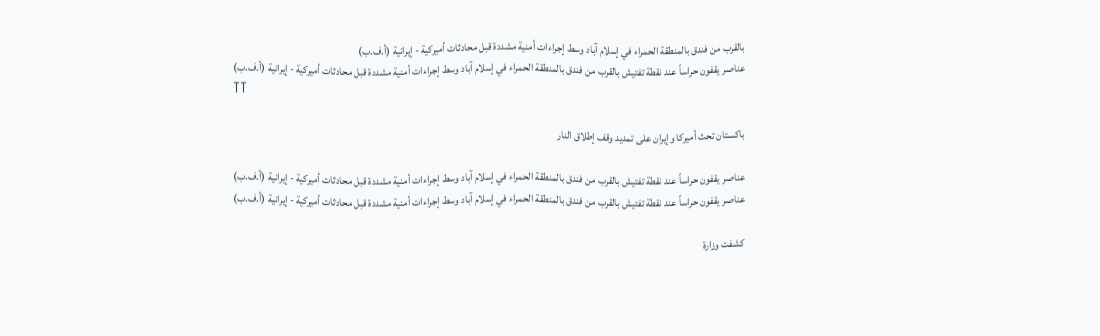بالقرب من فندق بالمنطقة الحمراء في إسلام آباد وسط إجراءات أمنية مشددة قبل محادثات أميركية - إيرانية (أ.ف.ب)
عناصر يقفون حراساً عند نقطة تفتيش بالقرب من فندق بالمنطقة الحمراء في إسلام آباد وسط إجراءات أمنية مشددة قبل محادثات أميركية - إيرانية (أ.ف.ب)
TT

باكستان تحث أميركا وإيران على تمديد وقف إطلاق النار

عناصر يقفون حراساً عند نقطة تفتيش بالقرب من فندق بالمنطقة الحمراء في إسلام آباد وسط إجراءات أمنية مشددة قبل محادثات أميركية - إيرانية (أ.ف.ب)
عناصر يقفون حراساً عند نقطة تفتيش بالقرب من فندق بالمنطقة الحمراء في إسلام آباد وسط إجراءات أمنية مشددة قبل محادثات أميركية - إيرانية (أ.ف.ب)

كشفت وزارة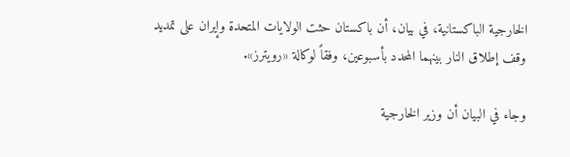الخارجية الباكستانية، في بيان، أن باكستان حثت الولايات المتحدة وإيران ‌على تمديد وقف ‌إطلاق النار ‌بينهما المحدد بأسبوعين، وفقاً لوكالة «رويترز».

وجاء في البيان أن وزير الخارجية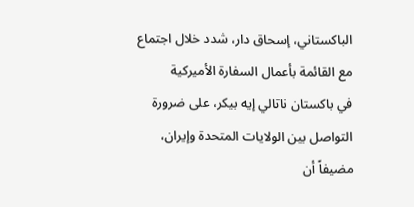الباكستاني، إسحاق دار، شدد خلال اجتماع مع ‌القائمة ‌بأعمال السفارة ‌الأميركية في ‌باكستان ناتالي إيه بيكر، على ضرورة التواصل بين ‌الولايات المتحدة وإيران، مضيفاً أن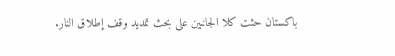باكستان حثت كلا الجانبين على بحث تمديد وقف إطلاق النار.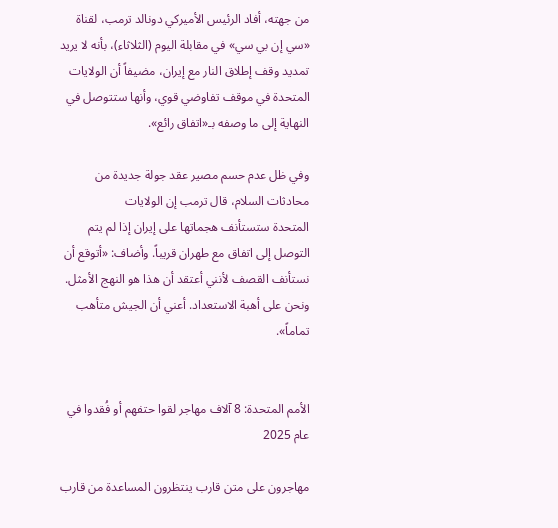من جهته، أفاد الرئيس الأميركي دونالد ترمب، لقناة «سي إن بي سي» في مقابلة اليوم (الثلاثاء)، بأنه لا يريد تمديد وقف إطلاق النار مع إيران، مضيفاً أن ‌الولايات المتحدة في ‌موقف تفاوضي ‌قوي، وأنها ستتوصل في النهاية إلى ما وصفه بـ«اتفاق رائع».

وفي ظل ‌عدم حسم مصير ‌عقد جولة جديدة من محادثات السلام، قال ترمب إن الولايات المتحدة ‌ستستأنف هجماتها على إيران إذا لم يتم التوصل إلى اتفاق مع طهران قريباً. وأضاف: «أتوقع أن نستأنف القصف لأنني أعتقد أن هذا هو النهج الأمثل. ونحن على أهبة الاستعداد. أعني أن الجيش متأهب تماماً».


الأمم المتحدة: 8 آلاف مهاجر لقوا حتفهم أو فُقدوا في عام 2025

مهاجرون على متن قارب ينتظرون المساعدة من قارب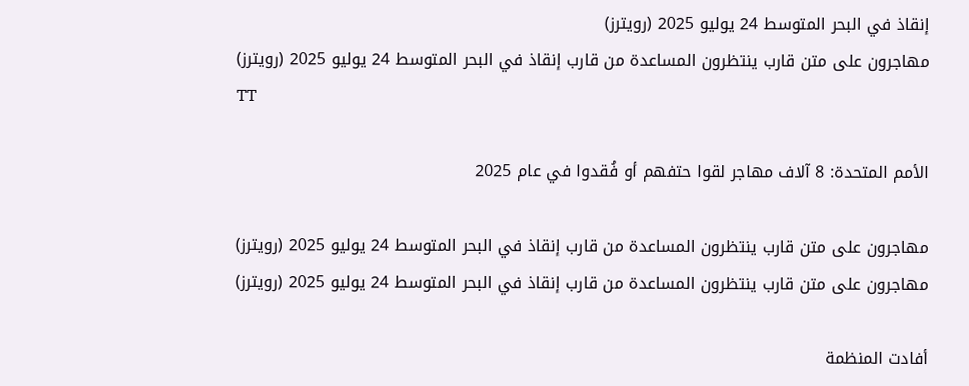إنقاذ في البحر المتوسط 24 يوليو 2025 (رويترز)
مهاجرون على متن قارب ينتظرون المساعدة من قارب إنقاذ في البحر المتوسط 24 يوليو 2025 (رويترز)
TT

الأمم المتحدة: 8 آلاف مهاجر لقوا حتفهم أو فُقدوا في عام 2025

مهاجرون على متن قارب ينتظرون المساعدة من قارب إنقاذ في البحر المتوسط 24 يوليو 2025 (رويترز)
مهاجرون على متن قارب ينتظرون المساعدة من قارب إنقاذ في البحر المتوسط 24 يوليو 2025 (رويترز)

أفادت المنظمة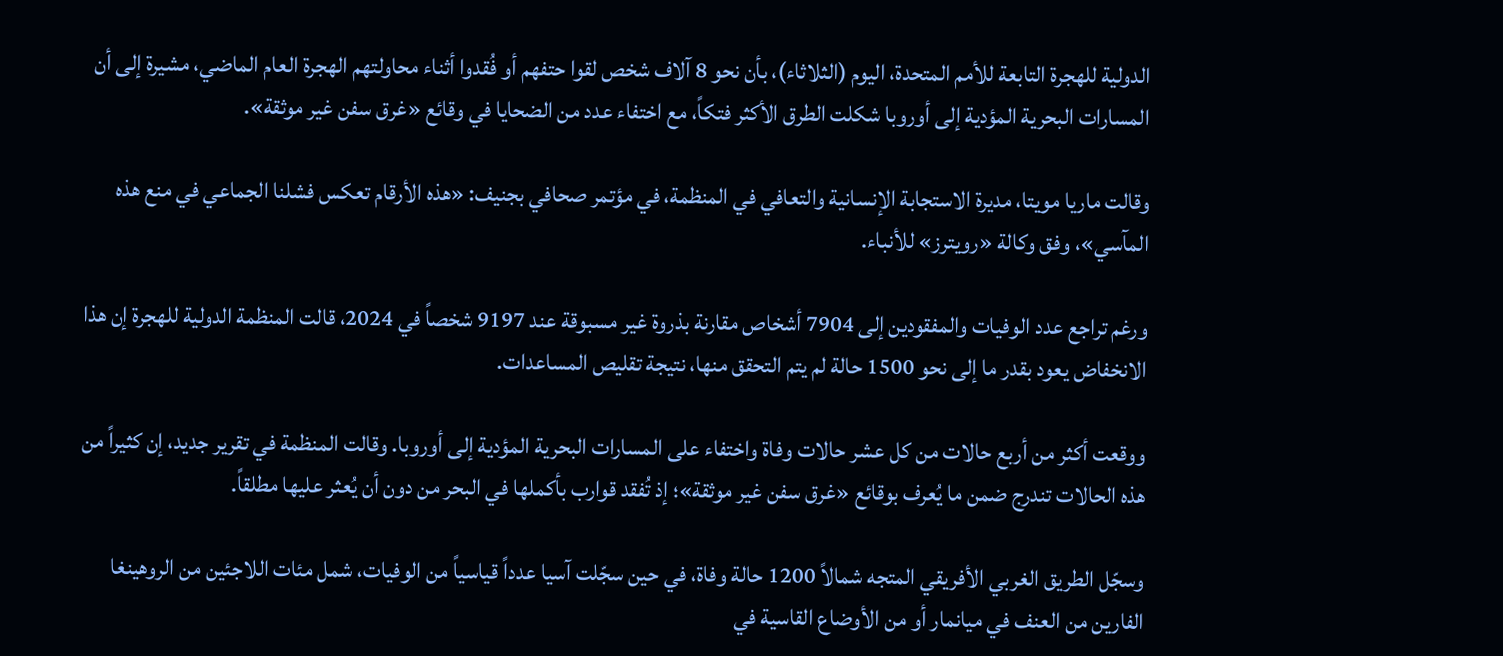الدولية للهجرة التابعة للأمم المتحدة، اليوم (الثلاثاء)، بأن نحو 8 آلاف شخص لقوا حتفهم أو فُقدوا أثناء محاولتهم الهجرة العام الماضي، مشيرة إلى أن المسارات البحرية المؤدية إلى أوروبا شكلت الطرق الأكثر فتكاً، مع اختفاء عدد من الضحايا في وقائع «غرق سفن غير موثقة».

وقالت ماريا مويتا، مديرة الاستجابة الإنسانية والتعافي في المنظمة، في مؤتمر صحافي بجنيف: «هذه الأرقام تعكس فشلنا الجماعي في منع هذه المآسي»، وفق وكالة «رويترز» للأنباء.

ورغم تراجع عدد الوفيات والمفقودين إلى 7904 أشخاص مقارنة بذروة غير مسبوقة عند 9197 شخصاً في 2024، قالت المنظمة الدولية للهجرة إن هذا الانخفاض يعود بقدر ما إلى نحو 1500 حالة لم يتم التحقق منها، نتيجة تقليص المساعدات.

ووقعت أكثر من أربع حالات من كل عشر حالات وفاة واختفاء على المسارات البحرية المؤدية إلى أوروبا. وقالت المنظمة في تقرير جديد، إن كثيراً من هذه الحالات تندرج ضمن ما يُعرف بوقائع «غرق سفن غير موثقة»؛ إذ تُفقد قوارب بأكملها في البحر من دون أن يُعثر عليها مطلقاً.

وسجّل الطريق الغربي الأفريقي المتجه شمالاً 1200 حالة وفاة، في حين سجّلت آسيا عدداً قياسياً من الوفيات، شمل مئات اللاجئين من الروهينغا الفارين من العنف في ميانمار أو من الأوضاع القاسية في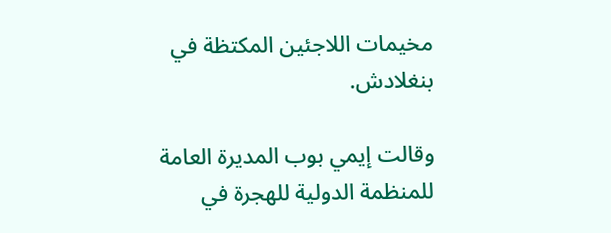مخيمات اللاجئين المكتظة في بنغلادش.

وقالت إيمي بوب المديرة العامة للمنظمة الدولية للهجرة في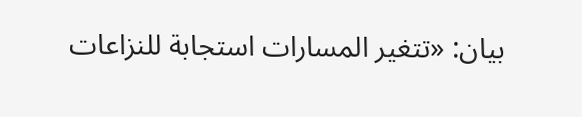بيان: «تتغير المسارات استجابة للنزاعات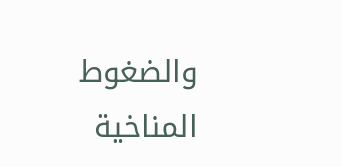والضغوط المناخية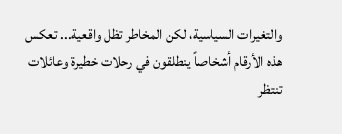والتغيرات السياسية، لكن المخاطر تظل واقعية... تعكس هذه الأرقام أشخاصاً ينطلقون في رحلات خطيرة وعائلات تنتظر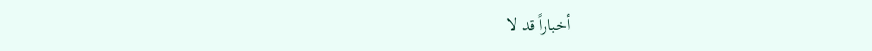أخباراً قد لا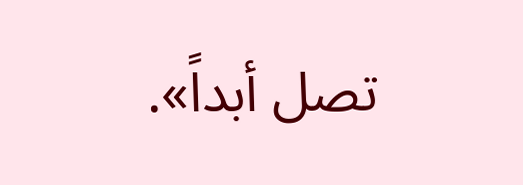تصل أبداً».